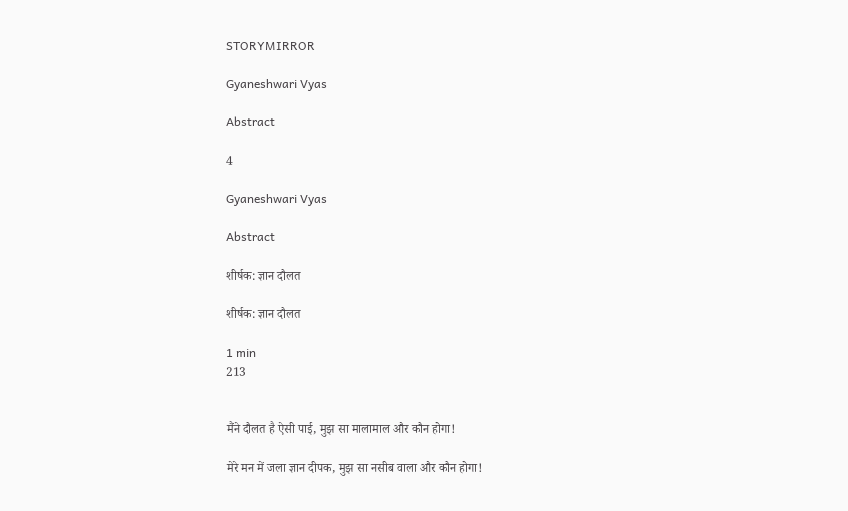STORYMIRROR

Gyaneshwari Vyas

Abstract

4

Gyaneshwari Vyas

Abstract

शीर्षक: ज्ञान दौलत

शीर्षक: ज्ञान दौलत

1 min
213


मैंने दौलत है ऐसी पाई, मुझ सा मालामाल और कौन होगा!

मेरे मन में जला ज्ञान दीपक, मुझ सा नसीब वाला और कौन होगा!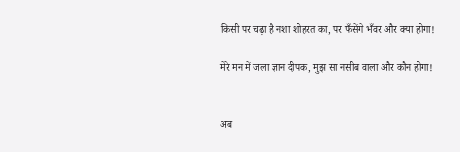किसी पर चढ़ा है नशा शोहरत का, पर फँसेंगे भँवर और क्या होगा!

मेरे मन में जला ज्ञान दीपक, मुझ सा नसीब वाला और कौन होगा!


अब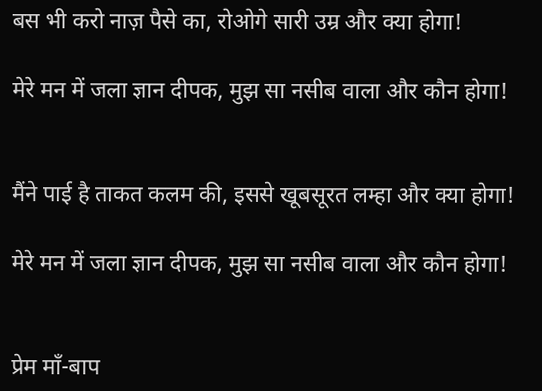बस भी करो नाज़ पैसे का, रोओगे सारी उम्र और क्या होगा!

मेरे मन में जला ज्ञान दीपक, मुझ सा नसीब वाला और कौन होगा!


मैंने पाई है ताकत कलम की, इससे खूबसूरत लम्हा और क्या होगा!

मेरे मन में जला ज्ञान दीपक, मुझ सा नसीब वाला और कौन होगा!


प्रेम माँ-बाप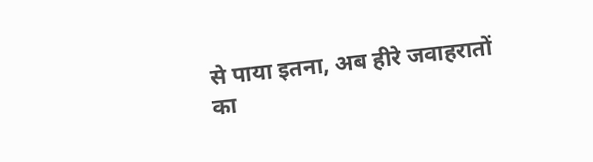से पाया इतना, अब हीरे जवाहरातों का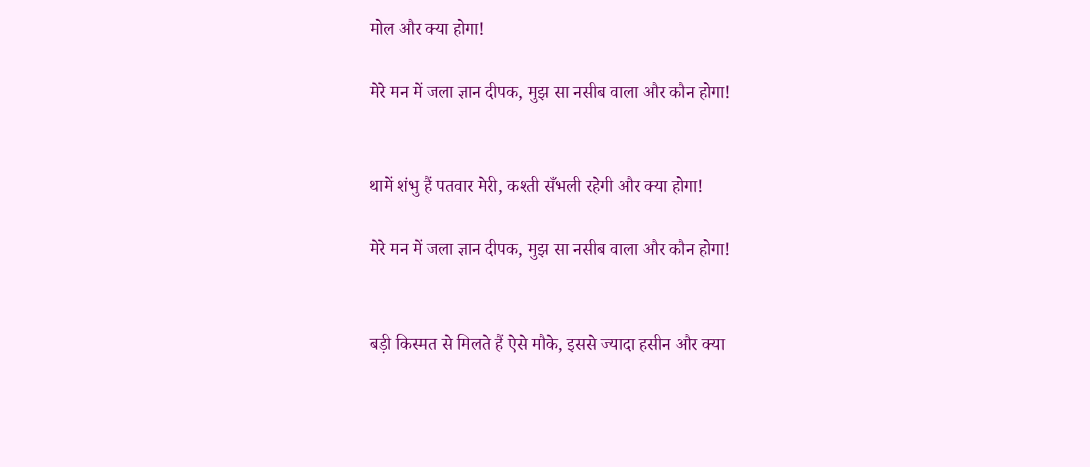मोल और क्या होगा!

मेरे मन में जला ज्ञान दीपक, मुझ सा नसीब वाला और कौन होगा!


थामें शंभु हैं पतवार मेरी, कश्ती सँभली रहेगी और क्या होगा!

मेरे मन में जला ज्ञान दीपक, मुझ सा नसीब वाला और कौन होगा!


बड़ी किस्मत से मिलते हैं ऐसे मौके, इससे ज्यादा हसीन और क्या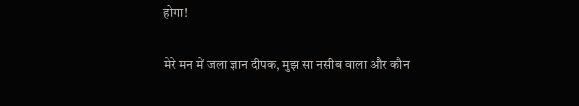होगा!

मेरे मन में जला ज्ञान दीपक, मुझ सा नसीब वाला और कौन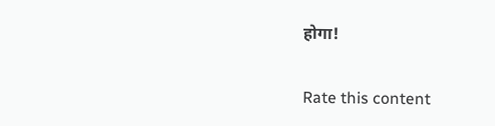होगा!


Rate this content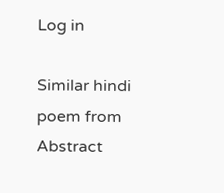Log in

Similar hindi poem from Abstract